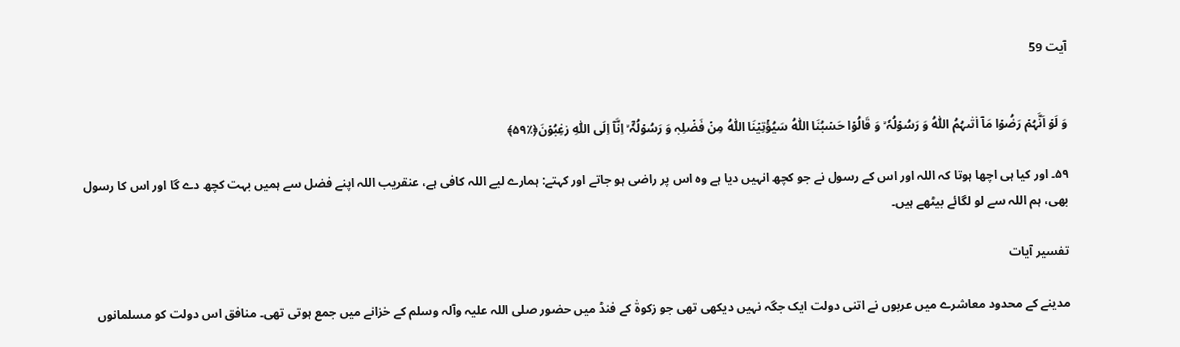آیت 59


وَ لَوۡ اَنَّہُمۡ رَضُوۡا مَاۤ اٰتٰىہُمُ اللّٰہُ وَ رَسُوۡلُہٗ ۙ وَ قَالُوۡا حَسۡبُنَا اللّٰہُ سَیُؤۡتِیۡنَا اللّٰہُ مِنۡ فَضۡلِہٖ وَ رَسُوۡلُہٗۤ ۙ اِنَّاۤ اِلَی اللّٰہِ رٰغِبُوۡنَ﴿٪۵۹﴾

۵۹۔ اور کیا ہی اچھا ہوتا کہ اللہ اور اس کے رسول نے جو کچھ انہیں دیا ہے وہ اس پر راضی ہو جاتے اور کہتے: ہمارے لیے اللہ کافی ہے، عنقریب اللہ اپنے فضل سے ہمیں بہت کچھ دے گا اور اس کا رسول بھی، ہم اللہ سے لو لگائے بیٹھے ہیں۔

تفسیر آیات

مدینے کے محدود معاشرے میں عربوں نے اتنی دولت ایک جگہ نہیں دیکھی تھی جو زکوۃٰ کے فنڈ میں حضور صلی اللہ علیہ وآلہ وسلم کے خزانے میں جمع ہوتی تھی۔ منافق اس دولت کو مسلمانوں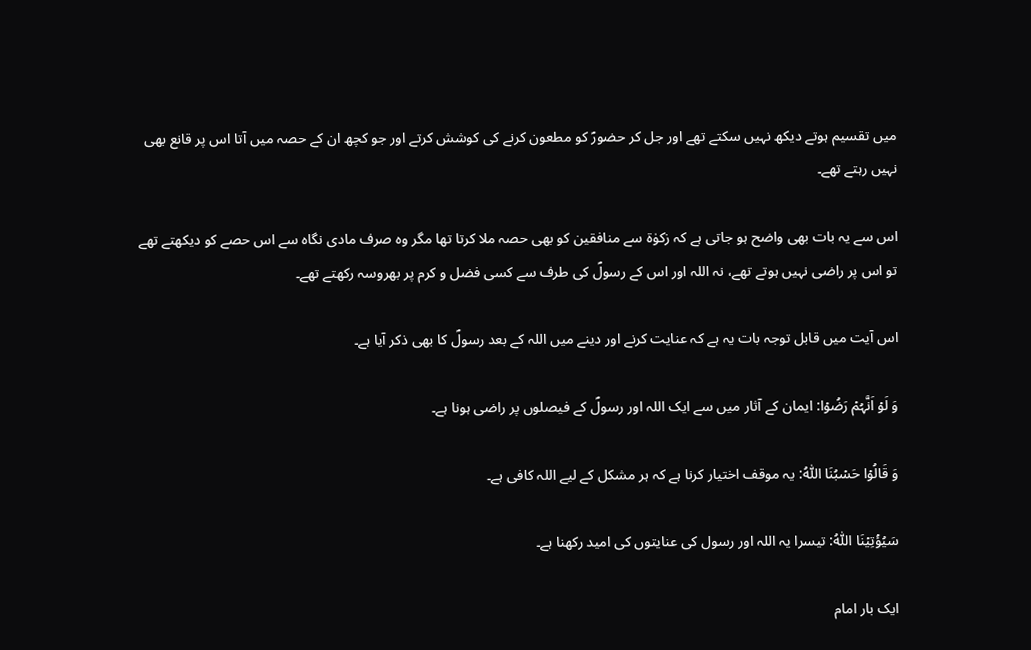میں تقسیم ہوتے دیکھ نہیں سکتے تھے اور جل کر حضورؐ کو مطعون کرنے کی کوشش کرتے اور جو کچھ ان کے حصہ میں آتا اس پر قانع بھی نہیں رہتے تھے۔

اس سے یہ بات بھی واضح ہو جاتی ہے کہ زکوٰۃ سے منافقین کو بھی حصہ ملا کرتا تھا مگر وہ صرف مادی نگاہ سے اس حصے کو دیکھتے تھے تو اس پر راضی نہیں ہوتے تھے، نہ اللہ اور اس کے رسولؐ کی طرف سے کسی فضل و کرم پر بھروسہ رکھتے تھے۔

اس آیت میں قابل توجہ بات یہ ہے کہ عنایت کرنے اور دینے میں اللہ کے بعد رسولؐ کا بھی ذکر آیا ہے۔

وَ لَوۡ اَنَّہُمۡ رَضُوۡا: ایمان کے آثار میں سے ایک اللہ اور رسولؐ کے فیصلوں پر راضی ہونا ہے۔

وَ قَالُوۡا حَسۡبُنَا اللّٰہُ: یہ موقف اختیار کرنا ہے کہ ہر مشکل کے لیے اللہ کافی ہے۔

سَیُؤۡتِیۡنَا اللّٰہُ: تیسرا یہ اللہ اور رسول کی عنایتوں کی امید رکھنا ہے۔

ایک بار امام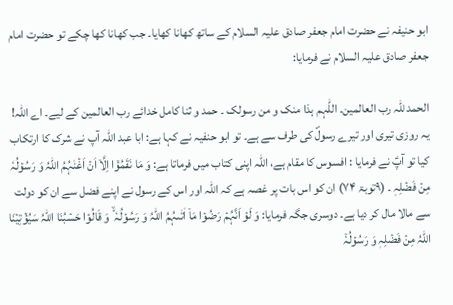ابو حنیفہ نے حضرت امام جعفر صادق علیہ السلام کے ساتھ کھانا کھایا۔ جب کھانا کھا چکے تو حضرت امام جعفر صادق علیہ السلام نے فرمایا:

الحمد للّٰہ رب العالمین۔ اللّٰہم ہذا منک و من رسولک ۔ حمد و ثنا کامل خدائے رب العالمین کے لیے۔ اے اللہ! یہ روزی تیری اور تیرے رسولؐ کی طرف سے ہے۔ تو ابو حنفیہ نے کہا ہے: ابا عبد اللہ آپ نے شرک کا ارتکاب کیا تو آپؑ نے فرمایا : افسوس کا مقام ہے، اللہ اپنی کتاب میں فرماتا ہے: وَ مَا نَقَمُوۡۤا اِلَّاۤ اَنۡ اَغۡنٰہُمُ اللّٰہُ وَ رَسُوۡلُہٗ مِنۡ فَضۡلِہٖ ۔ (۹توبۃ ۷۴) ان کو اس بات پر غصہ ہے کہ اللہ اور اس کے رسول نے اپنے فضل سے ان کو دولت سے مالا مال کر دیا ہے۔ دوسری جگہ فرمایا: وَ لَوۡ اَنَّہُمۡ رَضُوۡا مَاۤ اٰتٰىہُمُ اللّٰہُ وَ رَسُوۡلُہٗ ۙ وَ قَالُوۡا حَسۡبُنَا اللّٰہُ سَیُؤۡتِیۡنَا اللّٰہُ مِنۡ فَضۡلِہٖ وَ رَسُوۡلُہٗۤ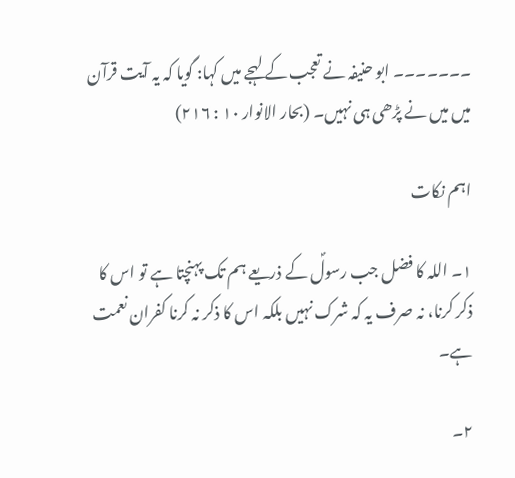۔۔۔۔۔۔۔ ابو حنیفہ نے تعجب کے لہجے میں کہا: گویا کہ یہ آیت قرآن میں میں نے پڑھی ہی نہیں۔ (بحار الانوار ۱۰ : ۲۱۶)

اہم نکات

۱۔ اللہ کا فضل جب رسولؐ کے ذریعے ہم تک پہنچتا ہے تو اس کا ذکر کرنا، نہ صرف یہ کہ شرک نہیں بلکہ اس کا ذکر نہ کرنا کفران نعمت ہے۔

۲۔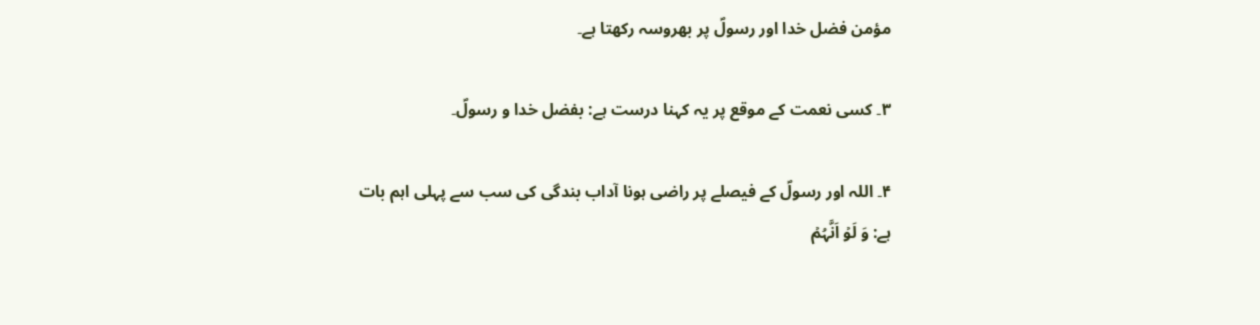مؤمن فضل خدا اور رسولؐ پر بھروسہ رکھتا ہے۔

۳۔ کسی نعمت کے موقع پر یہ کہنا درست ہے: بفضل خدا و رسولؐ۔

۴۔ اللہ اور رسولؐ کے فیصلے پر راضی ہونا آداب بندگی کی سب سے پہلی اہم بات ہے: وَ لَوۡ اَنَّہُمۡ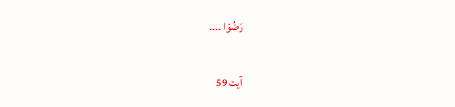رَضُوۡا ۔۔۔۔


آیت 59